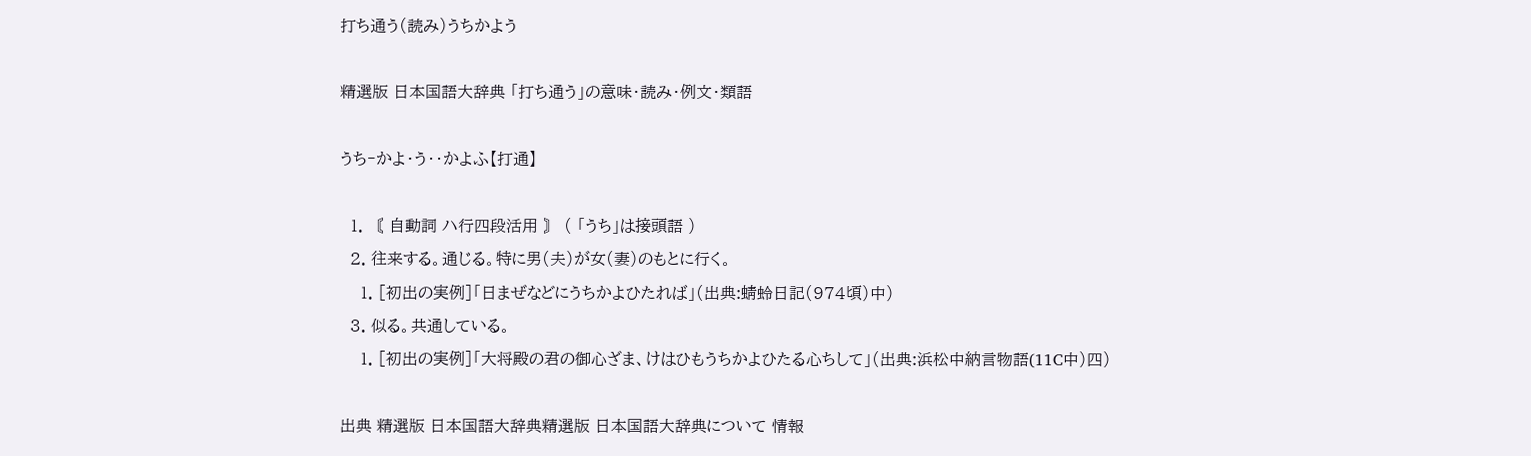打ち通う(読み)うちかよう

精選版 日本国語大辞典 「打ち通う」の意味・読み・例文・類語

うち‐かよ・う‥かよふ【打通】

  1. 〘 自動詞 ハ行四段活用 〙 ( 「うち」は接頭語 )
  2. 往来する。通じる。特に男(夫)が女(妻)のもとに行く。
    1. [初出の実例]「日まぜなどにうちかよひたれば」(出典:蜻蛉日記(974頃)中)
  3. 似る。共通している。
    1. [初出の実例]「大将殿の君の御心ざま、けはひもうちかよひたる心ちして」(出典:浜松中納言物語(11C中)四)

出典 精選版 日本国語大辞典精選版 日本国語大辞典について 情報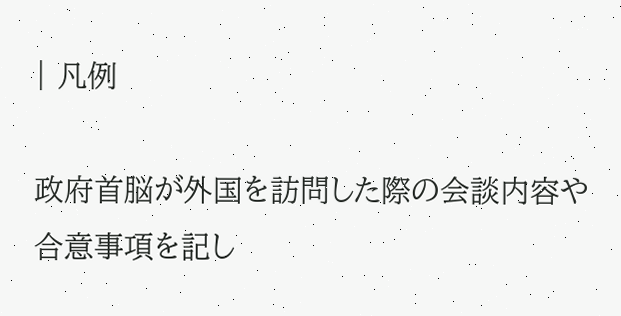| 凡例

政府首脳が外国を訪問した際の会談内容や合意事項を記し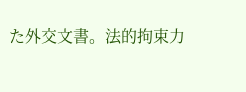た外交文書。法的拘束力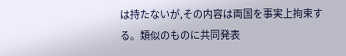は持たないが,その内容は両国を事実上拘束する。類似のものに共同発表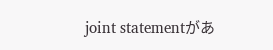joint statementがあ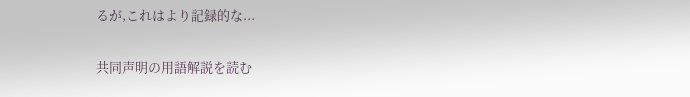るが,これはより記録的な...

共同声明の用語解説を読む